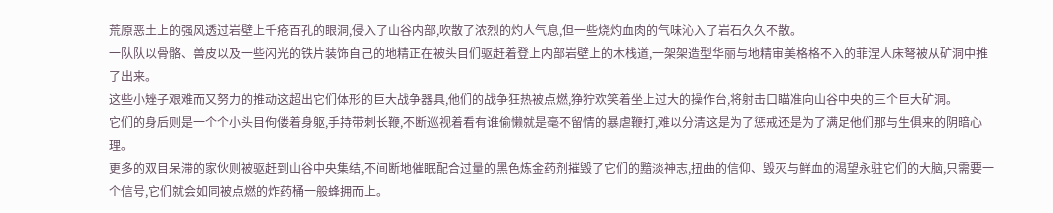荒原恶土上的强风透过岩壁上千疮百孔的眼洞,侵入了山谷内部,吹散了浓烈的灼人气息,但一些烧灼血肉的气味沁入了岩石久久不散。
一队队以骨骼、兽皮以及一些闪光的铁片装饰自己的地精正在被头目们驱赶着登上内部岩壁上的木栈道,一架架造型华丽与地精审美格格不入的菲涅人床弩被从矿洞中推了出来。
这些小矬子艰难而又努力的推动这超出它们体形的巨大战争器具,他们的战争狂热被点燃,狰狞欢笑着坐上过大的操作台,将射击口瞄准向山谷中央的三个巨大矿洞。
它们的身后则是一个个小头目佝偻着身躯,手持带刺长鞭,不断巡视着看有谁偷懒就是毫不留情的暴虐鞭打,难以分清这是为了惩戒还是为了满足他们那与生俱来的阴暗心理。
更多的双目呆滞的家伙则被驱赶到山谷中央集结,不间断地催眠配合过量的黑色炼金药剂摧毁了它们的黯淡神志,扭曲的信仰、毁灭与鲜血的渴望永驻它们的大脑,只需要一个信号,它们就会如同被点燃的炸药桶一般蜂拥而上。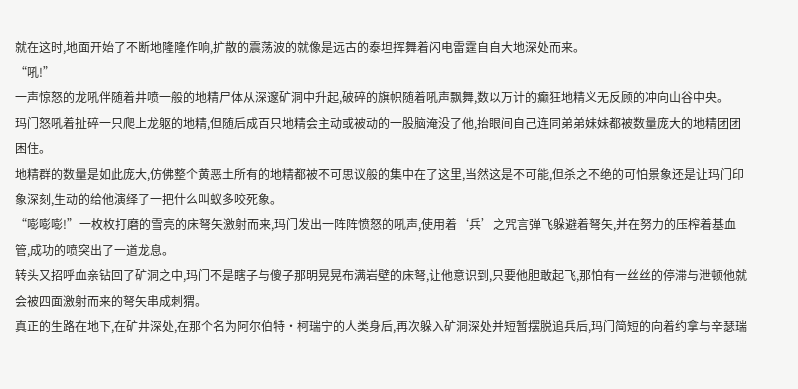就在这时,地面开始了不断地隆隆作响,扩散的震荡波的就像是远古的泰坦挥舞着闪电雷霆自自大地深处而来。
“吼!”
一声惊怒的龙吼伴随着井喷一般的地精尸体从深邃矿洞中升起,破碎的旗帜随着吼声飘舞,数以万计的癫狂地精义无反顾的冲向山谷中央。
玛门怒吼着扯碎一只爬上龙躯的地精,但随后成百只地精会主动或被动的一股脑淹没了他,抬眼间自己连同弟弟妹妹都被数量庞大的地精团团困住。
地精群的数量是如此庞大,仿佛整个黄恶土所有的地精都被不可思议般的集中在了这里,当然这是不可能,但杀之不绝的可怕景象还是让玛门印象深刻,生动的给他演绎了一把什么叫蚁多咬死象。
“嘭嘭嘭!”一枚枚打磨的雪亮的床弩矢激射而来,玛门发出一阵阵愤怒的吼声,使用着‘兵’之咒言弹飞躲避着弩矢,并在努力的压榨着基血管,成功的喷突出了一道龙息。
转头又招呼血亲钻回了矿洞之中,玛门不是瞎子与傻子那明晃晃布满岩壁的床弩,让他意识到,只要他胆敢起飞,那怕有一丝丝的停滞与泄顿他就会被四面激射而来的弩矢串成刺猬。
真正的生路在地下,在矿井深处,在那个名为阿尔伯特·柯瑞宁的人类身后,再次躲入矿洞深处并短暂摆脱追兵后,玛门简短的向着约拿与辛瑟瑞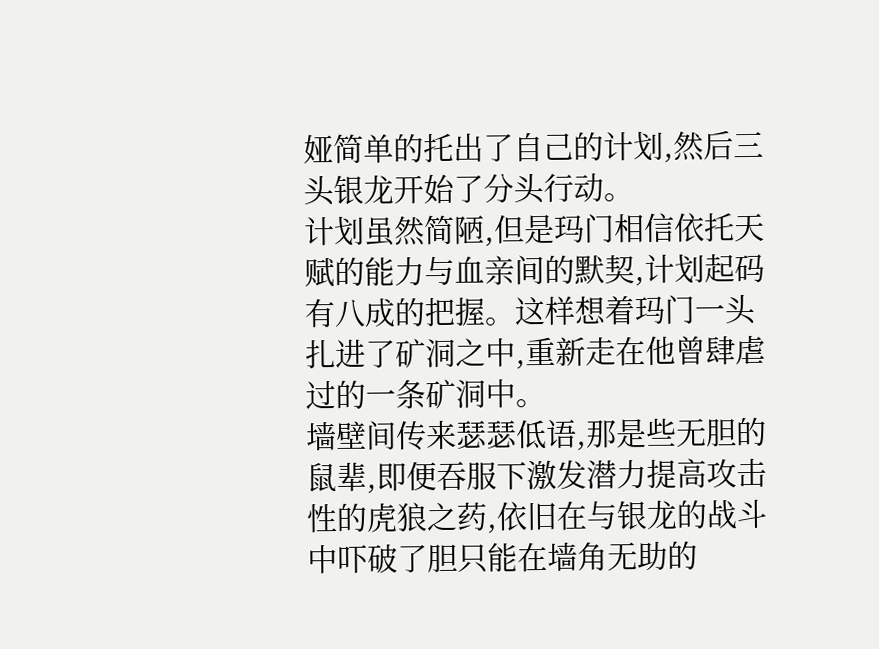娅简单的托出了自己的计划,然后三头银龙开始了分头行动。
计划虽然简陋,但是玛门相信依托天赋的能力与血亲间的默契,计划起码有八成的把握。这样想着玛门一头扎进了矿洞之中,重新走在他曾肆虐过的一条矿洞中。
墙壁间传来瑟瑟低语,那是些无胆的鼠辈,即便吞服下激发潜力提高攻击性的虎狼之药,依旧在与银龙的战斗中吓破了胆只能在墙角无助的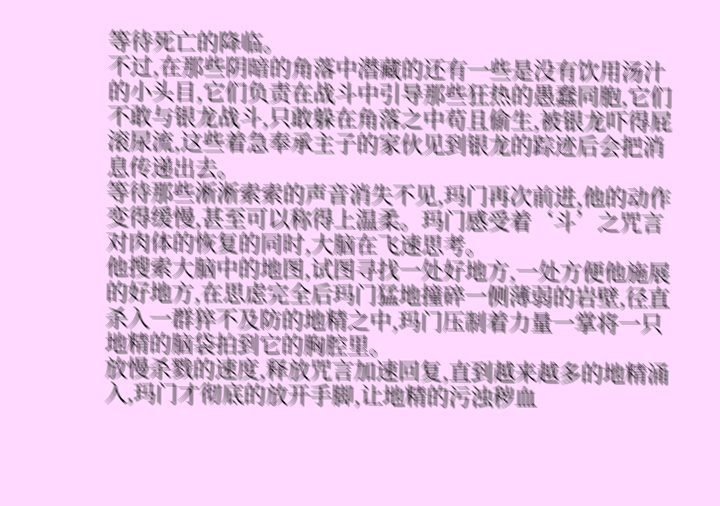等待死亡的降临。
不过,在那些阴暗的角落中潜藏的还有一些是没有饮用汤汁的小头目,它们负责在战斗中引导那些狂热的愚蠢同胞,它们不敢与银龙战斗,只敢躲在角落之中苟且偷生,被银龙吓得屁滚尿流,这些着急奉承主子的家伙见到银龙的踪迹后会把消息传递出去。
等待那些淅淅索索的声音消失不见,玛门再次前进,他的动作变得缓慢,甚至可以称得上温柔。玛门感受着‘斗’之咒言对肉体的恢复的同时,大脑在飞速思考。
他搜索大脑中的地图,试图寻找一处好地方,一处方便他施展的好地方,在思虑完全后玛门猛地撞碎一侧薄弱的岩壁,径直杀入一群猝不及防的地精之中,玛门压制着力量一掌将一只地精的脑袋拍到它的胸腔里。
放慢杀戮的速度,释放咒言加速回复,直到越来越多的地精涌入,玛门才彻底的放开手脚,让地精的污浊秽血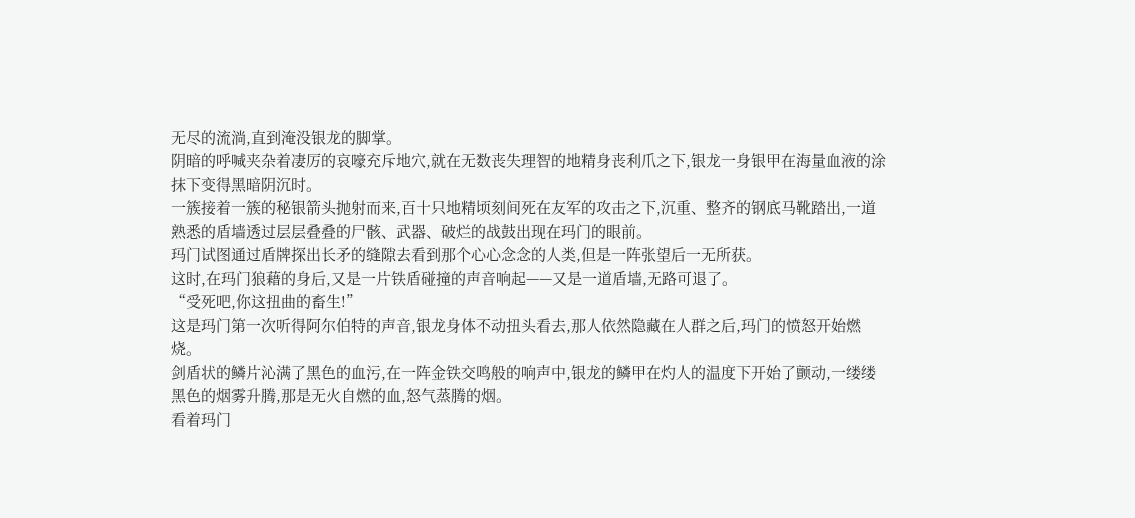无尽的流淌,直到淹没银龙的脚掌。
阴暗的呼喊夹杂着凄厉的哀嚎充斥地穴,就在无数丧失理智的地精身丧利爪之下,银龙一身银甲在海量血液的涂抹下变得黑暗阴沉时。
一簇接着一簇的秘银箭头抛射而来,百十只地精顷刻间死在友军的攻击之下,沉重、整齐的钢底马靴踏出,一道熟悉的盾墙透过层层叠叠的尸骸、武器、破烂的战鼓出现在玛门的眼前。
玛门试图通过盾牌探出长矛的缝隙去看到那个心心念念的人类,但是一阵张望后一无所获。
这时,在玛门狼藉的身后,又是一片铁盾碰撞的声音响起——又是一道盾墙,无路可退了。
“受死吧,你这扭曲的畜生!”
这是玛门第一次听得阿尔伯特的声音,银龙身体不动扭头看去,那人依然隐藏在人群之后,玛门的愤怒开始燃烧。
剑盾状的鳞片沁满了黑色的血污,在一阵金铁交鸣般的响声中,银龙的鳞甲在灼人的温度下开始了颤动,一缕缕黑色的烟雾升腾,那是无火自燃的血,怒气蒸腾的烟。
看着玛门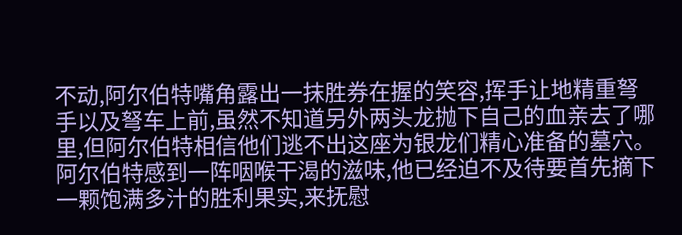不动,阿尔伯特嘴角露出一抹胜券在握的笑容,挥手让地精重弩手以及弩车上前,虽然不知道另外两头龙抛下自己的血亲去了哪里,但阿尔伯特相信他们逃不出这座为银龙们精心准备的墓穴。
阿尔伯特感到一阵咽喉干渴的滋味,他已经迫不及待要首先摘下一颗饱满多汁的胜利果实,来抚慰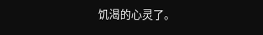饥渴的心灵了。